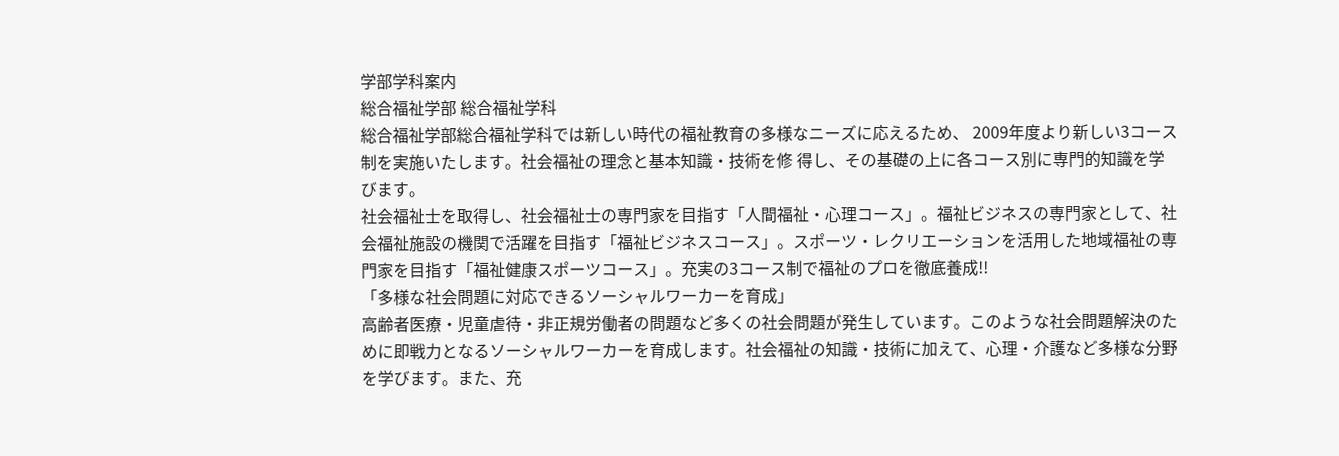学部学科案内
総合福祉学部 総合福祉学科
総合福祉学部総合福祉学科では新しい時代の福祉教育の多様なニーズに応えるため、 2009年度より新しい3コース制を実施いたします。社会福祉の理念と基本知識・技術を修 得し、その基礎の上に各コース別に専門的知識を学びます。
社会福祉士を取得し、社会福祉士の専門家を目指す「人間福祉・心理コース」。福祉ビジネスの専門家として、社会福祉施設の機関で活躍を目指す「福祉ビジネスコース」。スポーツ・レクリエーションを活用した地域福祉の専門家を目指す「福祉健康スポーツコース」。充実の3コース制で福祉のプロを徹底養成!!
「多様な社会問題に対応できるソーシャルワーカーを育成」
高齢者医療・児童虐待・非正規労働者の問題など多くの社会問題が発生しています。このような社会問題解決のために即戦力となるソーシャルワーカーを育成します。社会福祉の知識・技術に加えて、心理・介護など多様な分野を学びます。また、充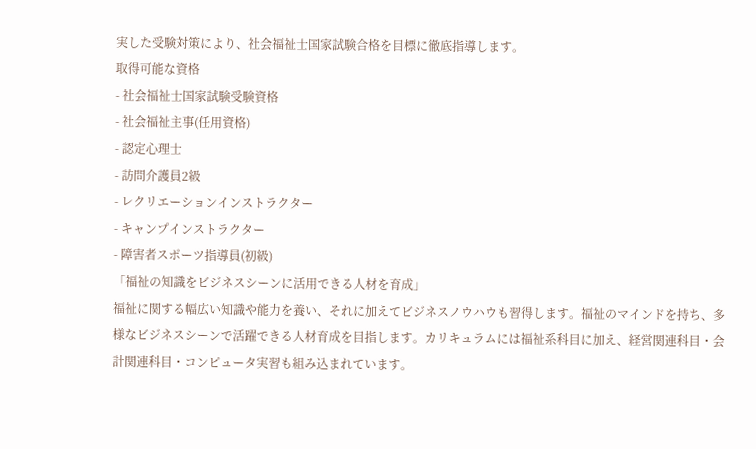実した受験対策により、社会福祉士国家試験合格を目標に徹底指導します。
取得可能な資格
- 社会福祉士国家試験受験資格
- 社会福祉主事(任用資格)
- 認定心理士
- 訪問介護員2級
- レクリエーションインストラクター
- キャンプインストラクター
- 障害者スポーツ指導員(初級)
「福祉の知識をビジネスシーンに活用できる人材を育成」
福祉に関する幅広い知識や能力を養い、それに加えてビジネスノウハウも習得します。福祉のマインドを持ち、多様なビジネスシーンで活躍できる人材育成を目指します。カリキュラムには福祉系科目に加え、経営関連科目・会計関連科目・コンピュータ実習も組み込まれています。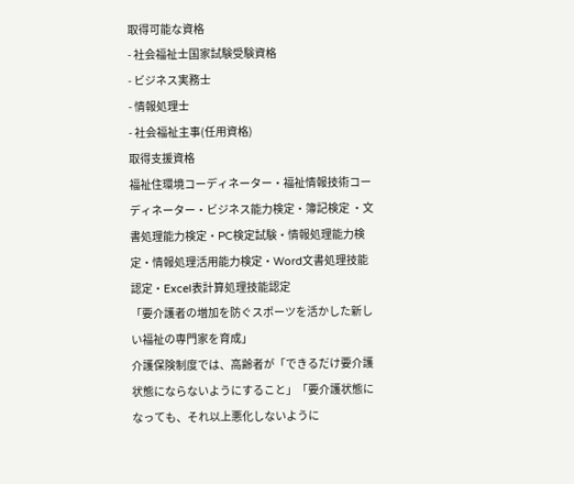取得可能な資格
- 社会福祉士国家試験受験資格
- ビジネス実務士
- 情報処理士
- 社会福祉主事(任用資格)
取得支援資格
福祉住環境コーディネーター・福祉情報技術コーディネーター・ビジネス能力検定・簿記検定 ・文書処理能力検定・PC検定試験・情報処理能力検定・情報処理活用能力検定・Word文書処理技能認定・Excel表計算処理技能認定
「要介護者の増加を防ぐスポーツを活かした新しい福祉の専門家を育成」
介護保険制度では、高齢者が「できるだけ要介護状態にならないようにすること」「要介護状態になっても、それ以上悪化しないように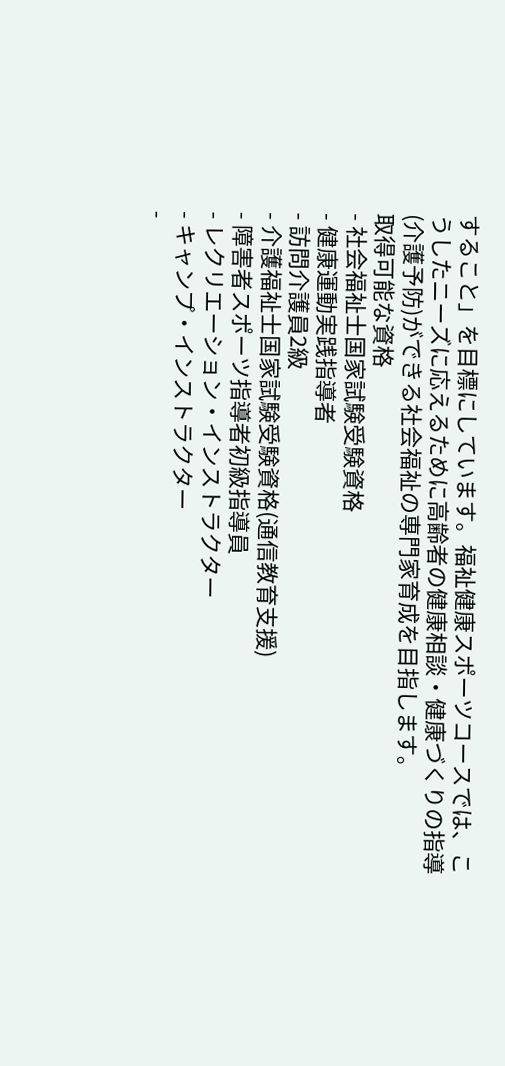すること」を目標にしています。福祉健康スポーツコースでは、こうしたニーズに応えるために高齢者の健康相談・健康づくりの指導(介護予防)ができる社会福祉の専門家育成を目指します。
取得可能な資格
- 社会福祉士国家試験受験資格
- 健康運動実践指導者
- 訪問介護員2級
- 介護福祉士国家試験受験資格(通信教育支援)
- 障害者スポーツ指導者初級指導員
- レクリエーション・インストラクター
- キャンプ・インストラクター
-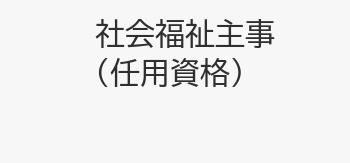社会福祉主事(任用資格)